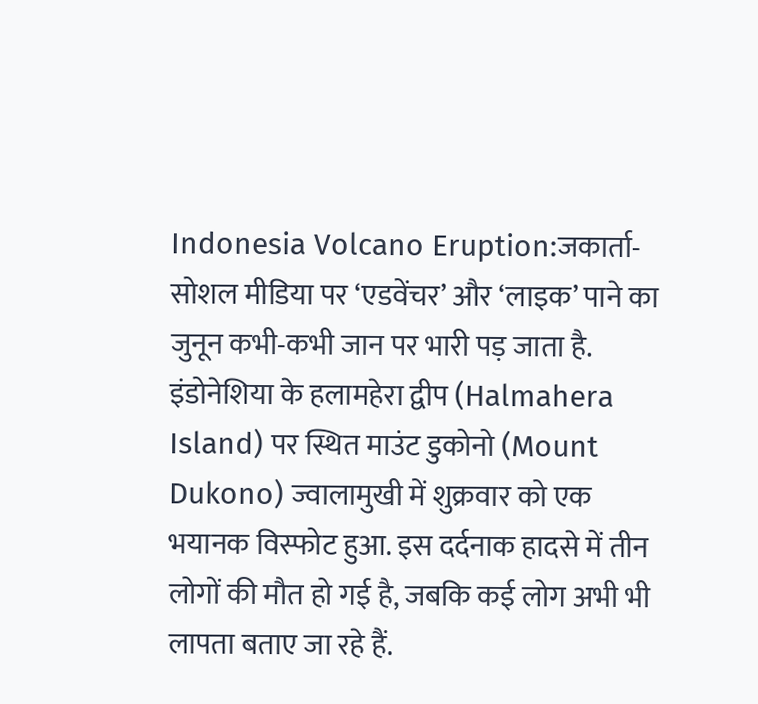Indonesia Volcano Eruption:जकार्ता-सोशल मीडिया पर ‘एडवेंचर’ और ‘लाइक’ पाने का जुनून कभी-कभी जान पर भारी पड़ जाता है. इंडोनेशिया के हलामहेरा द्वीप (Halmahera Island) पर स्थित माउंट डुकोनो (Mount Dukono) ज्वालामुखी में शुक्रवार को एक भयानक विस्फोट हुआ. इस दर्दनाक हादसे में तीन लोगों की मौत हो गई है, जबकि कई लोग अभी भी लापता बताए जा रहे हैं.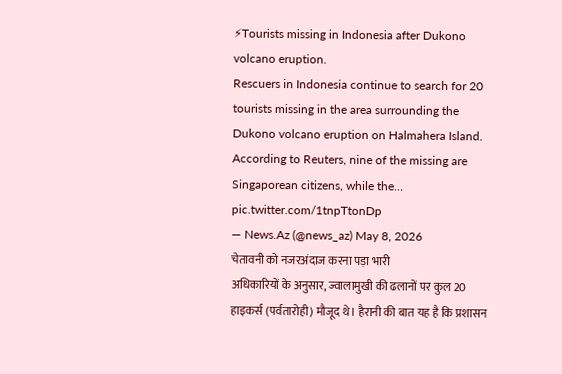⚡Tourists missing in Indonesia after Dukono volcano eruption.
Rescuers in Indonesia continue to search for 20 tourists missing in the area surrounding the Dukono volcano eruption on Halmahera Island.
According to Reuters, nine of the missing are Singaporean citizens, while the… pic.twitter.com/1tnpTtonDp
— News.Az (@news_az) May 8, 2026
चेतावनी को नजरअंदाज करना पड़ा भारी
अधिकारियों के अनुसार, ज्वालामुखी की ढलानों पर कुल 20 हाइकर्स (पर्वतारोही) मौजूद थे। हैरानी की बात यह है कि प्रशासन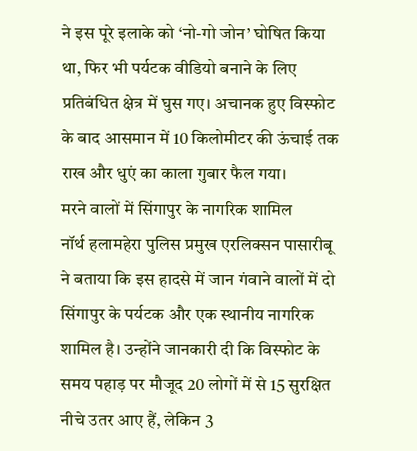ने इस पूरे इलाके को ‘नो-गो जोन’ घोषित किया था, फिर भी पर्यटक वीडियो बनाने के लिए प्रतिबंधित क्षेत्र में घुस गए। अचानक हुए विस्फोट के बाद आसमान में 10 किलोमीटर की ऊंचाई तक राख और धुएं का काला गुबार फैल गया।
मरने वालों में सिंगापुर के नागरिक शामिल
नॉर्थ हलामहेरा पुलिस प्रमुख एरलिक्सन पासारीबू ने बताया कि इस हादसे में जान गंवाने वालों में दो सिंगापुर के पर्यटक और एक स्थानीय नागरिक शामिल है। उन्होंने जानकारी दी कि विस्फोट के समय पहाड़ पर मौजूद 20 लोगों में से 15 सुरक्षित नीचे उतर आए हैं, लेकिन 3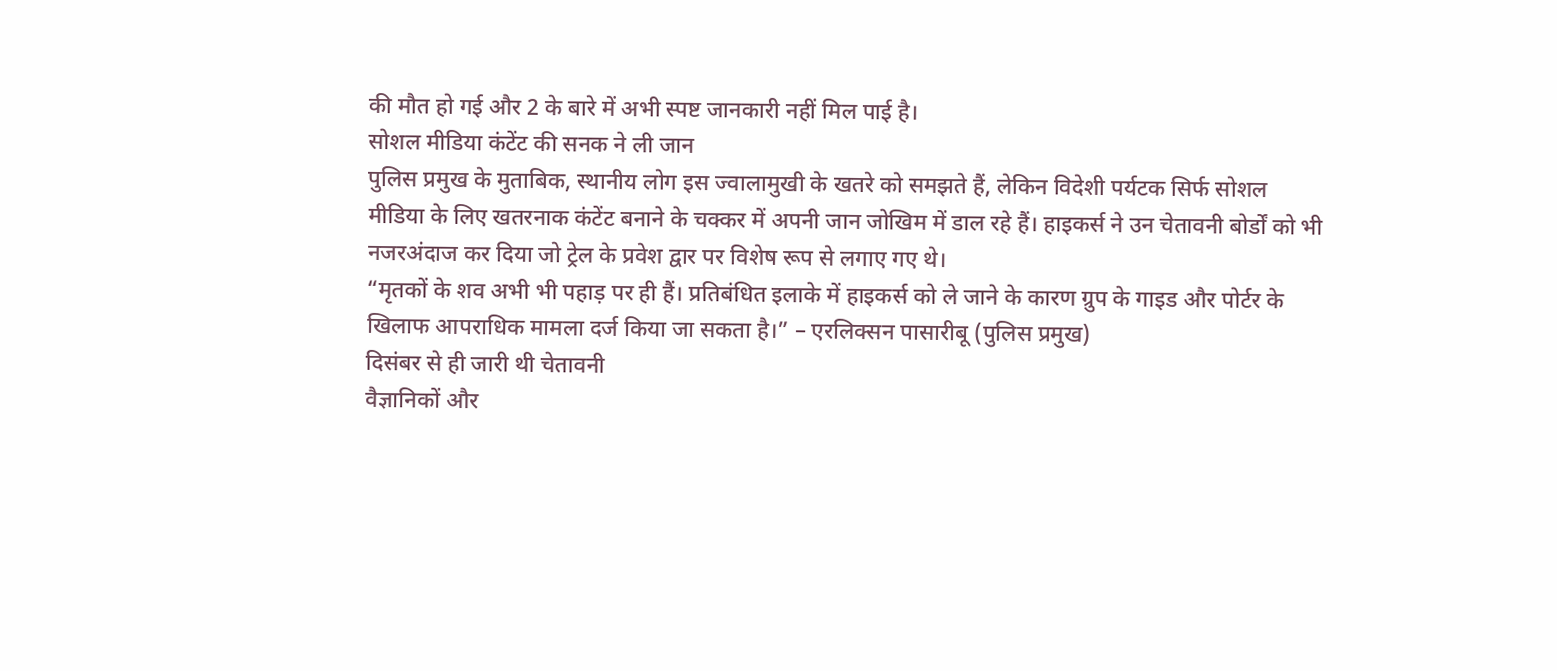की मौत हो गई और 2 के बारे में अभी स्पष्ट जानकारी नहीं मिल पाई है।
सोशल मीडिया कंटेंट की सनक ने ली जान
पुलिस प्रमुख के मुताबिक, स्थानीय लोग इस ज्वालामुखी के खतरे को समझते हैं, लेकिन विदेशी पर्यटक सिर्फ सोशल मीडिया के लिए खतरनाक कंटेंट बनाने के चक्कर में अपनी जान जोखिम में डाल रहे हैं। हाइकर्स ने उन चेतावनी बोर्डों को भी नजरअंदाज कर दिया जो ट्रेल के प्रवेश द्वार पर विशेष रूप से लगाए गए थे।
“मृतकों के शव अभी भी पहाड़ पर ही हैं। प्रतिबंधित इलाके में हाइकर्स को ले जाने के कारण ग्रुप के गाइड और पोर्टर के खिलाफ आपराधिक मामला दर्ज किया जा सकता है।” – एरलिक्सन पासारीबू (पुलिस प्रमुख)
दिसंबर से ही जारी थी चेतावनी
वैज्ञानिकों और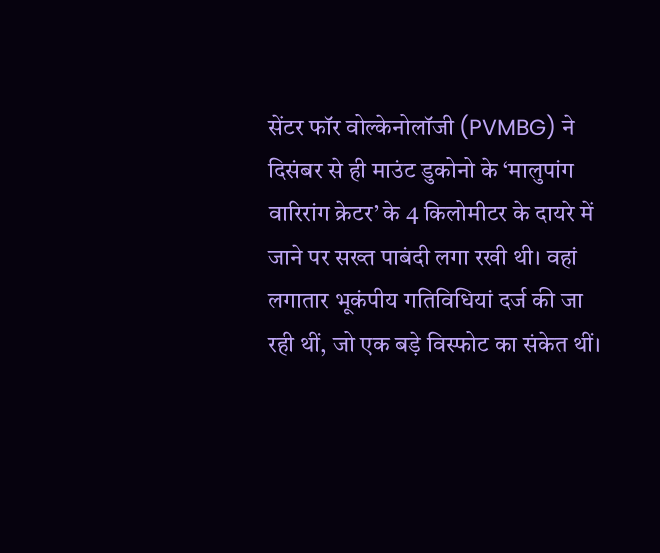सेंटर फॉर वोल्केनोलॉजी (PVMBG) ने दिसंबर से ही माउंट डुकोनो के ‘मालुपांग वारिरांग क्रेटर’ के 4 किलोमीटर के दायरे में जाने पर सख्त पाबंदी लगा रखी थी। वहां लगातार भूकंपीय गतिविधियां दर्ज की जा रही थीं, जो एक बड़े विस्फोट का संकेत थीं।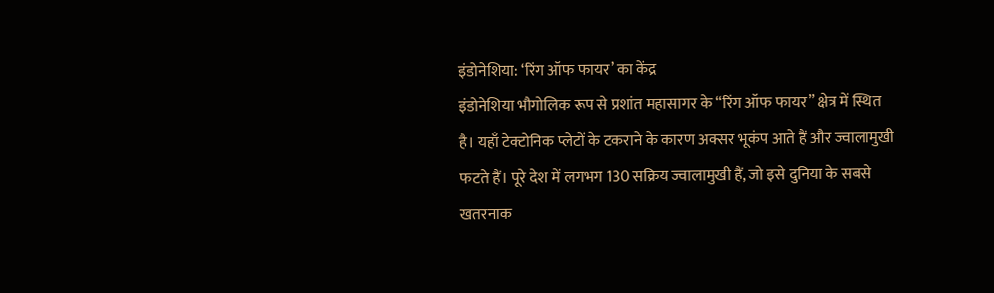इंडोनेशिया: ‘रिंग ऑफ फायर’ का केंद्र
इंडोनेशिया भौगोलिक रूप से प्रशांत महासागर के “रिंग ऑफ फायर” क्षेत्र में स्थित है। यहाँ टेक्टोनिक प्लेटों के टकराने के कारण अक्सर भूकंप आते हैं और ज्वालामुखी फटते हैं। पूरे देश में लगभग 130 सक्रिय ज्वालामुखी हैं, जो इसे दुनिया के सबसे खतरनाक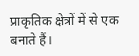प्राकृतिक क्षेत्रों में से एक बनाते हैं।